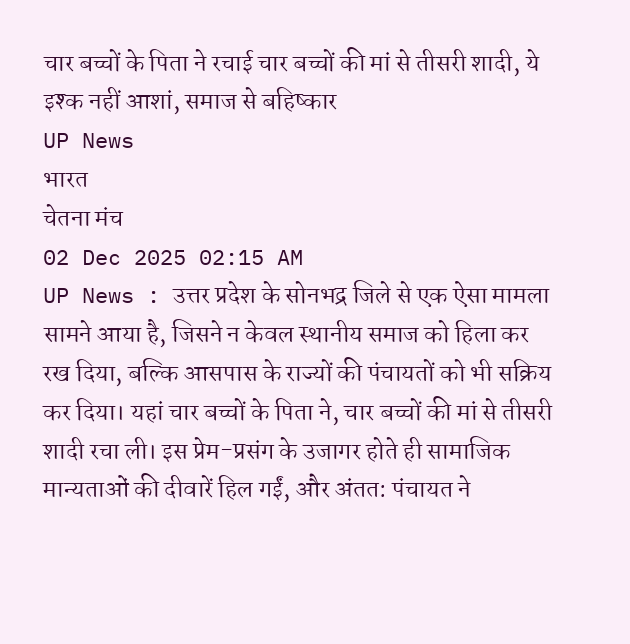चार बच्चों के पिता ने रचाई चार बच्चों की मां से तीसरी शादी, ये इश्क नहीं आशां, समाज से बहिष्कार
UP News
भारत
चेतना मंच
02 Dec 2025 02:15 AM
UP News : उत्तर प्रदेश के सोनभद्र जिले से एक ऐसा मामला सामने आया है, जिसने न केवल स्थानीय समाज को हिला कर रख दिया, बल्कि आसपास के राज्यों की पंचायतों को भी सक्रिय कर दिया। यहां चार बच्चों के पिता ने, चार बच्चों की मां से तीसरी शादी रचा ली। इस प्रेम-प्रसंग के उजागर होते ही सामाजिक मान्यताओं की दीवारें हिल गईं, और अंतत: पंचायत ने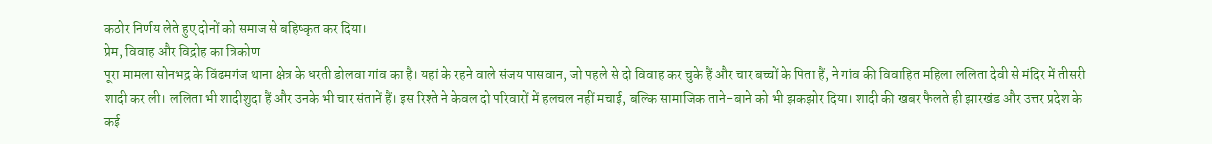कठोर निर्णय लेते हुए दोनों को समाज से बहिष्कृत कर दिया।
प्रेम, विवाह और विद्रोह का त्रिकोण
पूरा मामला सोनभद्र के विंढमगंज थाना क्षेत्र के धरती डोलवा गांव का है। यहां के रहने वाले संजय पासवान, जो पहले से दो विवाह कर चुके हैं और चार बच्चों के पिता हैं, ने गांव की विवाहित महिला ललिता देवी से मंदिर में तीसरी शादी कर ली। ललिता भी शादीशुदा हैं और उनके भी चार संतानें हैं। इस रिश्ते ने केवल दो परिवारों में हलचल नहीं मचाई, बल्कि सामाजिक ताने-बाने को भी झकझोर दिया। शादी की खबर फैलते ही झारखंड और उत्तर प्रदेश के कई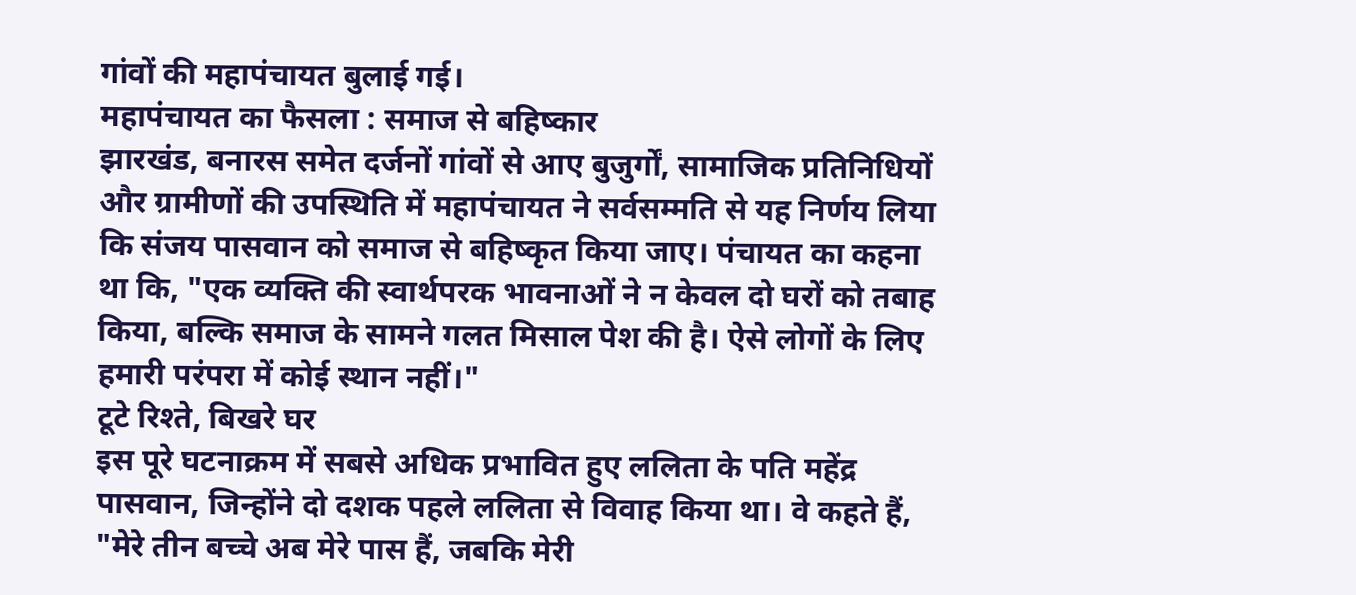गांवों की महापंचायत बुलाई गई।
महापंचायत का फैसला : समाज से बहिष्कार
झारखंड, बनारस समेत दर्जनों गांवों से आए बुजुर्गों, सामाजिक प्रतिनिधियों और ग्रामीणों की उपस्थिति में महापंचायत ने सर्वसम्मति से यह निर्णय लिया कि संजय पासवान को समाज से बहिष्कृत किया जाए। पंचायत का कहना था कि, "एक व्यक्ति की स्वार्थपरक भावनाओं ने न केवल दो घरों को तबाह किया, बल्कि समाज के सामने गलत मिसाल पेश की है। ऐसे लोगों के लिए हमारी परंपरा में कोई स्थान नहीं।"
टूटे रिश्ते, बिखरे घर
इस पूरे घटनाक्रम में सबसे अधिक प्रभावित हुए ललिता के पति महेंद्र पासवान, जिन्होंने दो दशक पहले ललिता से विवाह किया था। वे कहते हैं, "मेरे तीन बच्चे अब मेरे पास हैं, जबकि मेरी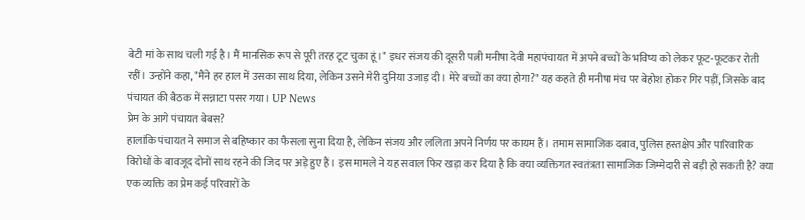बेटी मां के साथ चली गई है। मैं मानसिक रूप से पूरी तरह टूट चुका हूं।" इधर संजय की दूसरी पत्नी मनीषा देवी महापंचायत में अपने बच्चों के भविष्य को लेकर फूट-फूटकर रोती रहीं। उन्होंने कहा, "मैंने हर हाल में उसका साथ दिया, लेकिन उसने मेरी दुनिया उजाड़ दी। मेरे बच्चों का क्या होगा?" यह कहते ही मनीषा मंच पर बेहोश होकर गिर पड़ीं, जिसके बाद पंचायत की बैठक में सन्नाटा पसर गया। UP News
प्रेम के आगे पंचायत बेबस?
हालांकि पंचायत ने समाज से बहिष्कार का फैसला सुना दिया है, लेकिन संजय और ललिता अपने निर्णय पर कायम हैं। तमाम सामाजिक दबाव, पुलिस हस्तक्षेप और पारिवारिक विरोधों के बावजूद दोनों साथ रहने की जिद पर अड़े हुए हैं। इस मामले ने यह सवाल फिर खड़ा कर दिया है कि क्या व्यक्तिगत स्वतंत्रता सामाजिक जिम्मेदारी से बड़ी हो सकती है? क्या एक व्यक्ति का प्रेम कई परिवारों के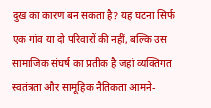दुख का कारण बन सकता है? यह घटना सिर्फ एक गांव या दो परिवारों की नहीं, बल्कि उस सामाजिक संघर्ष का प्रतीक है जहां व्यक्तिगत स्वतंत्रता और सामूहिक नैतिकता आमने-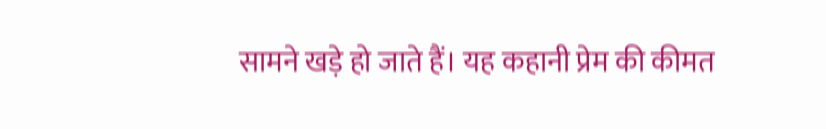सामने खड़े हो जाते हैं। यह कहानी प्रेम की कीमत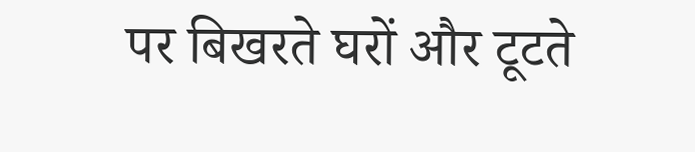पर बिखरते घरों और टूटते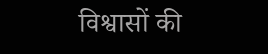विश्वासों की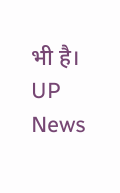भी है। UP News